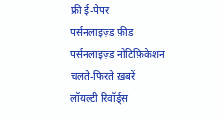फ्री ई-पेपर
पर्सनलाइज़्ड फ़ीड
पर्सनलाइज़्ड नोटिफ़िकेशन
चलते-फिरते ख़बरें
लॉयल्टी रिवॉर्ड्स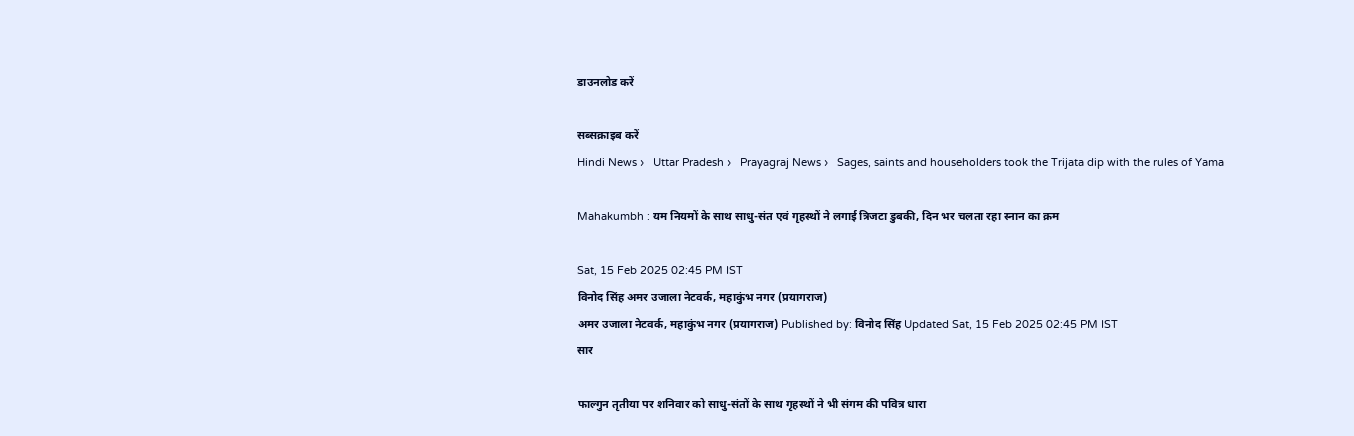डाउनलोड करें

सब्सक्राइब करें
Hindi News ›   Uttar Pradesh ›   Prayagraj News ›   Sages, saints and householders took the Trijata dip with the rules of Yama

Mahakumbh : यम नियमों के साथ साधु-संत एवं गृहस्थों ने लगाई त्रिजटा डुबकी, दिन भर चलता रहा स्नान का क्रम

Sat, 15 Feb 2025 02:45 PM IST
विनोद सिंह अमर उजाला नेटवर्क, महाकुंभ नगर (प्रयागराज)
अमर उजाला नेटवर्क, महाकुंभ नगर (प्रयागराज) Published by: विनोद सिंह Updated Sat, 15 Feb 2025 02:45 PM IST
सार

फाल्गुन तृतीया पर शनिवार को साधु-संतों के साथ गृहस्थों ने भी संगम की पवित्र धारा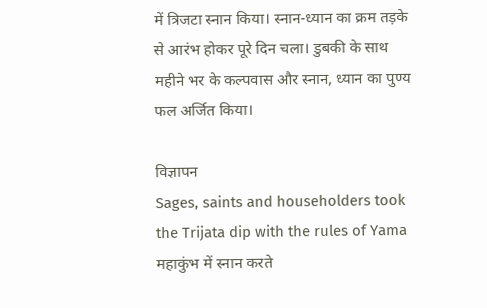में त्रिजटा स्नान किया। स्नान-ध्यान का क्रम तड़के से आरंभ होकर पूरे दिन चला। डुबकी के साथ महीने भर के कल्पवास और स्नान, ध्यान का पुण्य फल अर्जित किया।

विज्ञापन
Sages, saints and householders took the Trijata dip with the rules of Yama
महाकुंभ में स्नान करते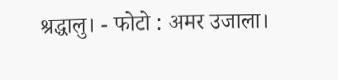श्रद्धालु। - फोटो : अमर उजाला।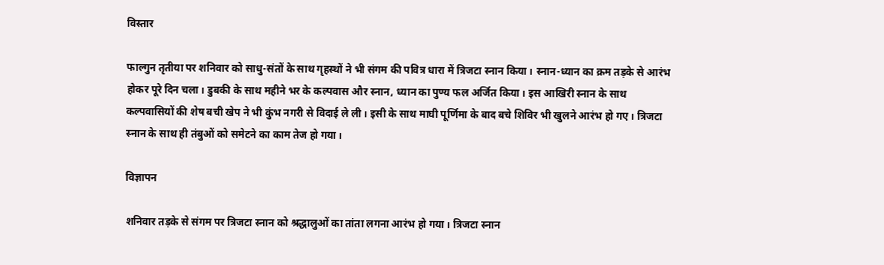विस्तार

फाल्गुन तृतीया पर शनिवार को साधु-संतों के साथ गृहस्थों ने भी संगम की पवित्र धारा में त्रिजटा स्नान किया। स्नान-ध्यान का क्रम तड़के से आरंभ होकर पूरे दिन चला। डुबकी के साथ महीने भर के कल्पवास और स्नान, ध्यान का पुण्य फल अर्जित किया। इस आखिरी स्नान के साथ कल्पवासियों की शेष बची खेप ने भी कुंभ नगरी से विदाई ले ली। इसी के साथ माघी पूर्णिमा के बाद बचे शिविर भी खुलने आरंभ हो गए। त्रिजटा स्नान के साथ ही तंबुओं को समेटने का काम तेज हो गया।

विज्ञापन

शनिवार तड़के से संगम पर त्रिजटा स्नान को श्रद्धालुओं का तांता लगना आरंभ हो गया। त्रिजटा स्नान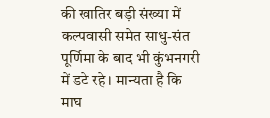की खातिर बड़ी संख्या में कल्पवासी समेत साधु-संत पूर्णिमा के बाद भी कुंभनगरी में डटे रहे। मान्यता है कि माघ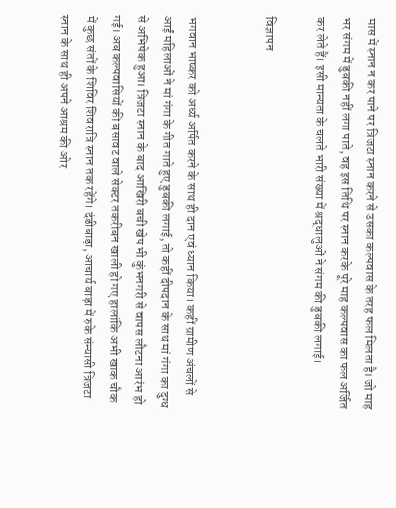मास में स्नान न कर पाने पर त्रिजटा स्नान करने से उसका कल्पवास के तरह फल मिलता है। जो माह भर संगम में डुबकी नहीं लगा पाते, वह इस तिथि पर स्नान करके पूरे माह कल्पवास का फल अर्जित कर लेते हैं। इसी मान्यता के चलते भारी संख्या में श्रद्धालुओं ने संगम की डुबकी लगाई।

विज्ञापन


भगवान भाष्कर को अर्ध्य अर्पित करने के साथ ही दान एवं ध्यान किया। कहीं ग्रामीण अंचलों से आईं महिलाओं ने मां गंगा के गीत गाते हुए डुबकी लगाई, तो कहीं दीपदान के साथ मां गंगा का दुग्ध से अभिषेक हुआ। त्रिजटा स्नान के बाद आखिरी बची खेप भी कुंभनगरी से वापस लौटना आरंभ हो गई। अब कल्पवासियों की बसावट वाले सेक्टर तकरीबन खाली हो गए हालांकि अभी खाक चौक में कुछ संतों के शिविर शिवरात्रि स्नान तक रहेंगे। दंडीबाड़ा, आचार्य बाड़ा में रुके संन्यासी त्रिजटा स्नान के साथ ही अपने आश्रम की ओर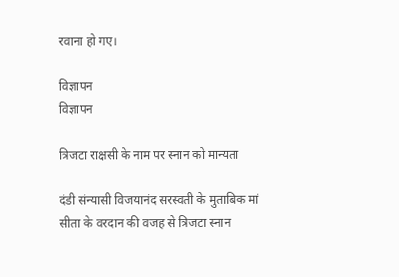रवाना हो गए।

विज्ञापन
विज्ञापन

त्रिजटा राक्षसी के नाम पर स्नान को मान्यता

दंडी संन्यासी विजयानंद सरस्वती के मुताबिक मां सीता के वरदान की वजह से त्रिजटा स्नान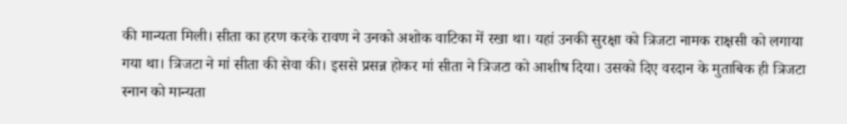की मान्यता मिली। सीता का हरण करके रावण ने उनको अशोक वाटिका में रखा था। यहां उनकी सुरक्षा को त्रिजटा नामक राक्षसी को लगाया गया था। त्रिजटा ने मां सीता की सेवा की। इससे प्रसन्न होकर मां सीता ने त्रिजटा को आशीष दिया। उसको दिए वरदान के मुताबिक ही त्रिजटा स्नान को मान्यता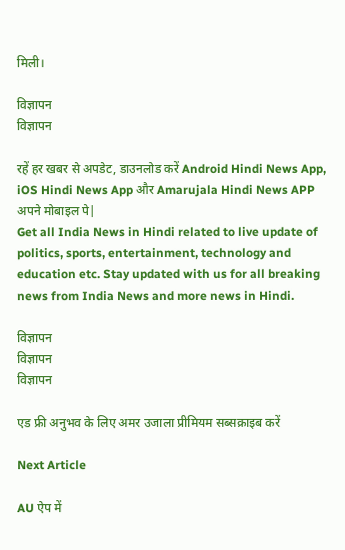मिली।

विज्ञापन
विज्ञापन

रहें हर खबर से अपडेट, डाउनलोड करें Android Hindi News App, iOS Hindi News App और Amarujala Hindi News APP अपने मोबाइल पे|
Get all India News in Hindi related to live update of politics, sports, entertainment, technology and education etc. Stay updated with us for all breaking news from India News and more news in Hindi.

विज्ञापन
विज्ञापन
विज्ञापन

एड फ्री अनुभव के लिए अमर उजाला प्रीमियम सब्सक्राइब करें

Next Article

AU ऐप में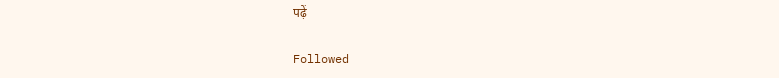पढ़ें

Followed